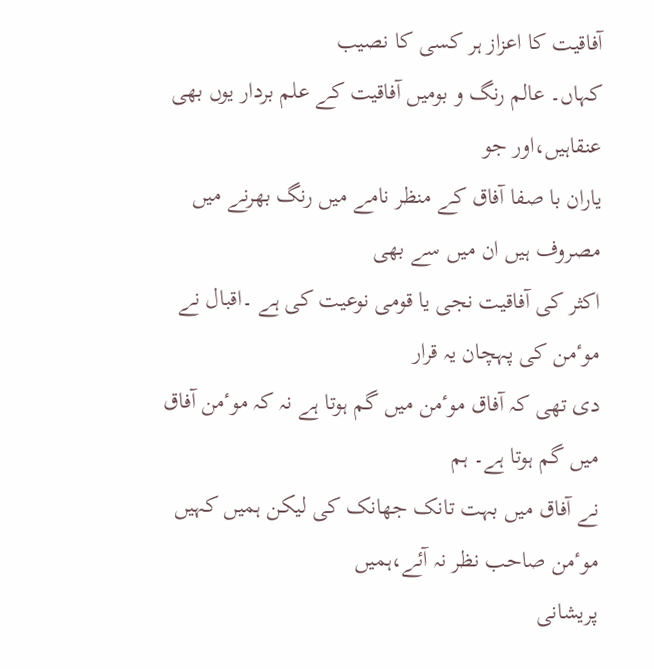آفاقیت کا اعزاز ہر کسی کا نصیب
کہاں۔ عالم رنگ و بومیں آفاقیت کے علم بردار یوں بھی عنقاہیں،اور جو
یاران با صفا آفاق کے منظر نامے میں رنگ بھرنے میں مصروف ہیں ان میں سے بھی
اکثر کی آفاقیت نجی یا قومی نوعیت کی ہے ۔اقبال نے موٴمن کی پہچان یہ قرار
دی تھی کہ آفاق موٴمن میں گم ہوتا ہے نہ کہ موٴمن آفاق میں گم ہوتا ہے۔ ہم
نے آفاق میں بہت تانک جھانک کی لیکن ہمیں کہیں موٴمن صاحب نظر نہ آئے،ہمیں
پریشانی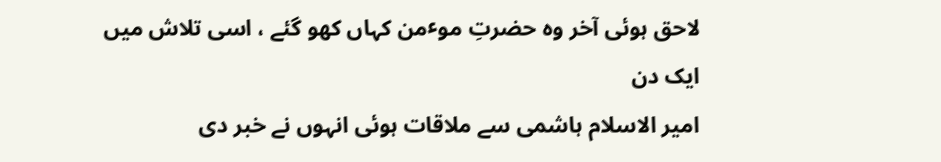لاحق ہوئی آخر وہ حضرتِ موٴمن کہاں کھو گئے ، اسی تلاش میں ایک دن
امیر الاسلام ہاشمی سے ملاقات ہوئی انہوں نے خبر دی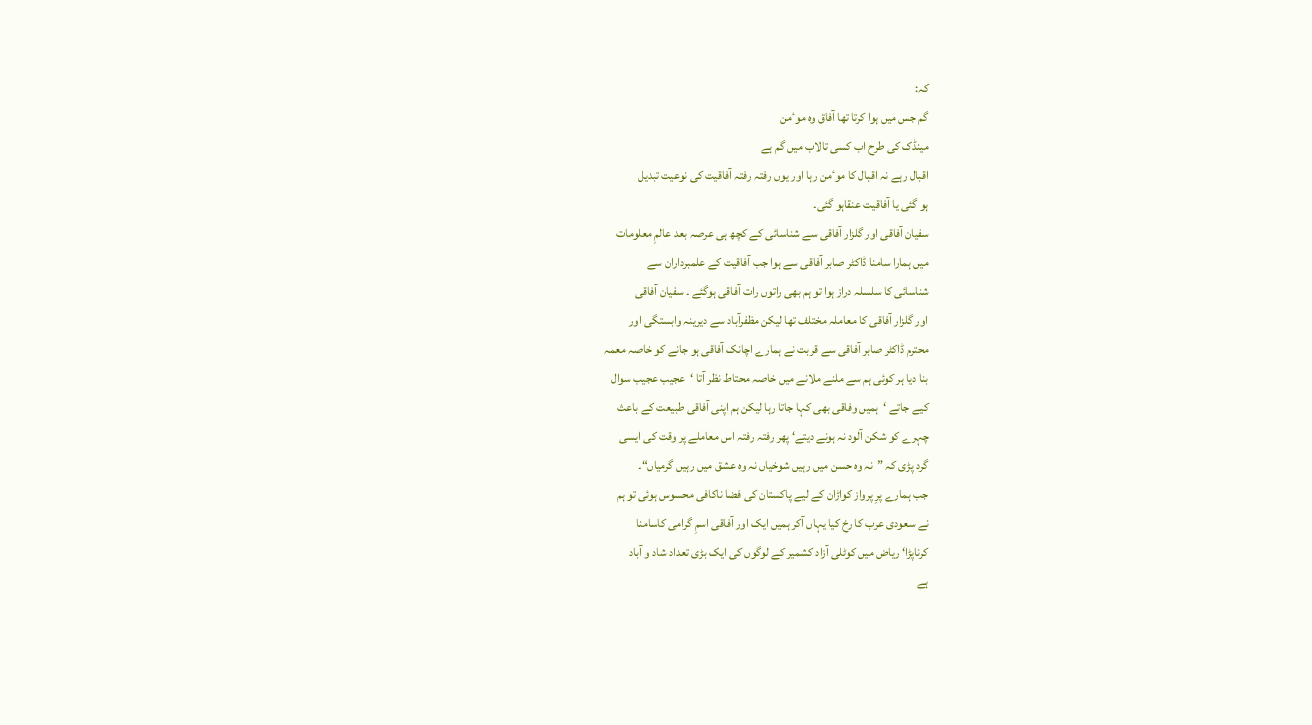کہ:
گم جس میں ہوا کرتا تھا آفاق وہ موٴمن
مینڈک کی طرح اب کسی تالاب میں گم ہے
اقبال رہے نہ اقبال کا موٴمن رہا اور یوں رفتہ رفتہ آفاقیت کی نوعیت تبدیل
ہو گئی یا آفاقیت عنقاہو گئی۔
سفیان آفاقی اور گلزار آفاقی سے شناسائی کے کچھ ہی عرصہ بعد عالمِ معلومات
میں ہمارا سامنا ڈاکٹر صابر آفاقی سے ہوا جب آفاقیت کے علمبرداران سے
شناسائی کا سلسلہ دراز ہوا تو ہم بھی راتوں رات آفاقی ہوگئے ۔ سفیان آفاقی
اور گلزار آفاقی کا معاملہ مختلف تھا لیکن مظفرآباد سے دیرینہ وابستگی اور
محترم ڈاکٹر صابر آفاقی سے قربت نے ہمارے اچانک آفاقی ہو جانے کو خاصہ معمہ
بنا دیا ہر کوئی ہم سے ملنے ملانے میں خاصہ محتاط نظر آتا ‘عجیب عجیب سوال
کیے جاتے ‘ہمیں وفاقی بھی کہا جاتا رہا لیکن ہم اپنی آفاقی طبیعت کے باعث
چہرے کو شکن آلود نہ ہونے دیتے‘ پھر رفتہ رفتہ اس معاملے پر وقت کی ایسی
گرد پڑی کہ ”نہ وہ حسن میں رہیں شوخیاں نہ وہ عشق میں رہیں گرمیاں“۔
جب ہمارے پرِ پرواز کواڑان کے لیے پاکستان کی فضا ناکافی محسوس ہوئی تو ہم
نے سعودی عرب کا رخ کیا یہاں آکر ہمیں ایک اور آفاقی اسمِ گرامی کاسامنا
کرناپڑا‘ ریاض میں کوٹلی آزاد کشمیر کے لوگوں کی ایک بڑی تعداد شاد و آباد
ہے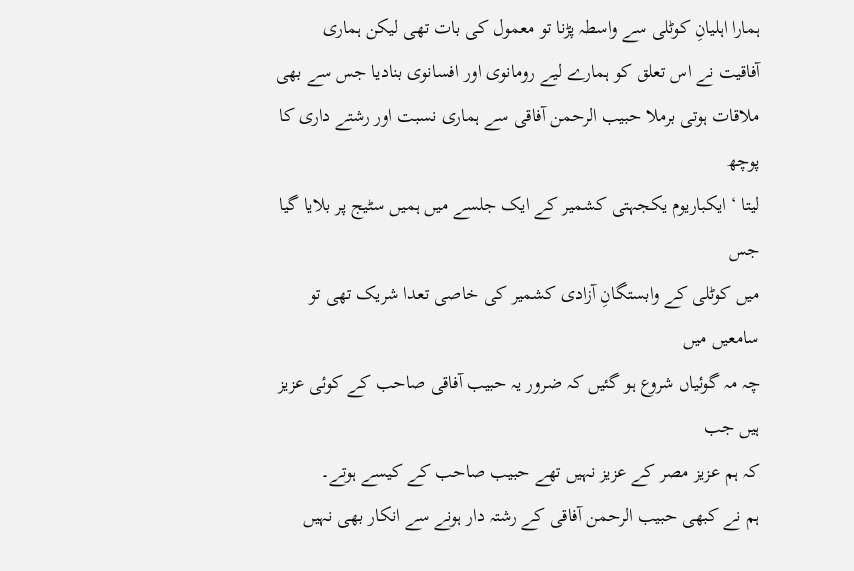ہمارا اہلیانِ کوٹلی سے واسطہ پڑنا تو معمول کی بات تھی لیکن ہماری
آفاقیت نے اس تعلق کو ہمارے لیے رومانوی اور افسانوی بنادیا جس سے بھی
ملاقات ہوتی برملا حبیب الرحمن آفاقی سے ہماری نسبت اور رشتے داری کا پوچھ
لیتا ‘ ایکباریوم یکجہتی کشمیر کے ایک جلسے میں ہمیں سٹیج پر بلایا گیا جس
میں کوٹلی کے وابستگانِ آزادی کشمیر کی خاصی تعدا شریک تھی تو سامعیں میں
چہ مہ گوئیاں شروع ہو گئیں کہ ضرور یہ حبیب آفاقی صاحب کے کوئی عزیز ہیں جب
کہ ہم عزیز مصر کے عزیز نہیں تھے حبیب صاحب کے کیسے ہوتے۔
ہم نے کبھی حبیب الرحمن آفاقی کے رشتہ دار ہونے سے انکار بھی نہیں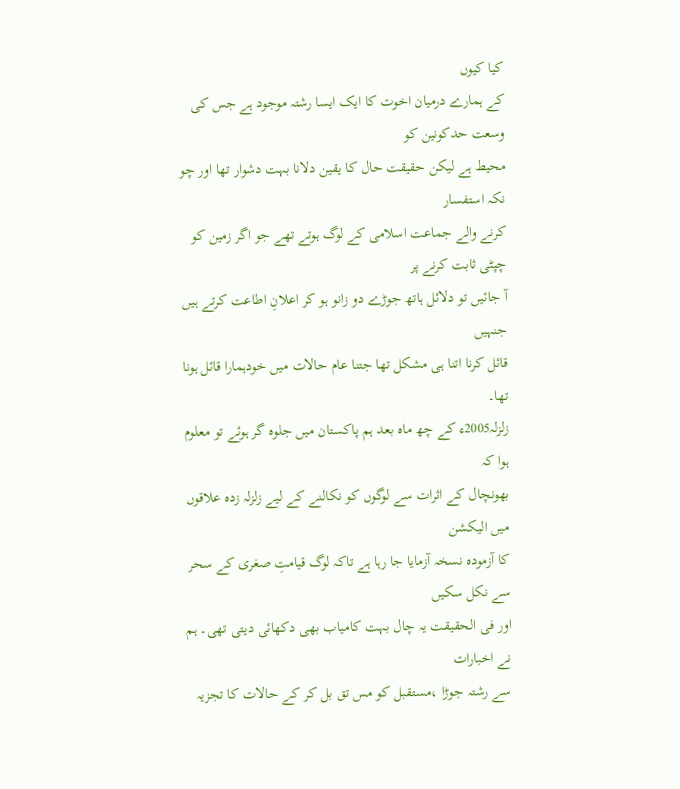کیا کیوں
کے ہمارے درمیان اخوت کا ایک ایسا رشتہ موجود ہے جس کی وسعت حدکونین کو
محیط ہے لیکن حقیقت حال کا یقین دلانا بہت دشوار تھا اور چو نکہ استفسار
کرنے والے جماعت اسلامی کے لوگ ہوتے تھے جو اگر زمین کو چپٹی ثابت کرنے پر
آ جائیں تو دلائل ہاتھ جوڑے دو زانو ہو کر اعلانِ اطاعت کرتے ہیں جنہیں
قائل کرنا اتنا ہی مشکل تھا جتنا عام حالات میں خودہمارا قائل ہونا تھا۔
زلزلہ2005ء کے چھ ماہ بعد ہم پاکستان میں جلوہ گر ہوئے تو معلوم ہوا کہ
بھونچال کے اثرات سے لوگوں کو نکالنے کے لیے زلزلہ زدہ علاقوں میں الیکشن
کا آزمودہ نسخہ آزمایا جا رہا ہے تاکہ لوگ قیامتِ صغری کے سحر سے نکل سکیں
اور فی الحقیقت یہ چال بہت کامیاب بھی دکھائی دیتی تھی۔ ہم نے اخبارات
سے رشتہ جوڑا ،مستقبل کو مس تق بل کر کے حالات کا تجزیہ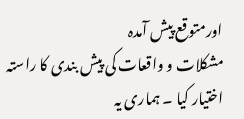اورمتوقع پیش آمدہ
مشکلات و واقعات کی پیش بندی کا راستہ اختیار کیا ۔ ہماری یہ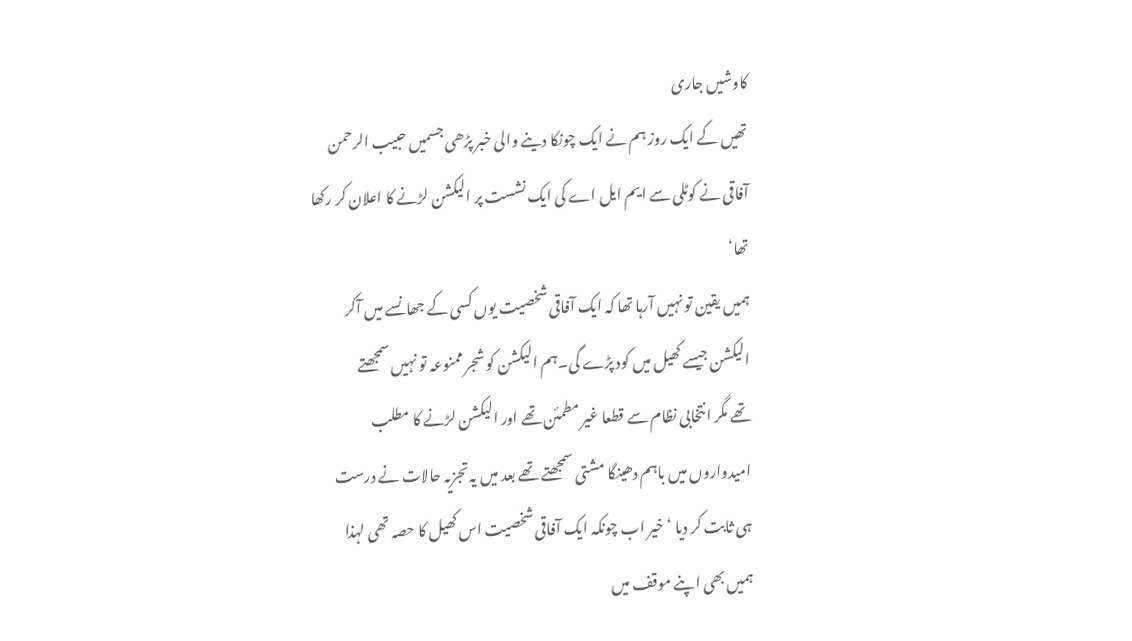کاوشیں جاری
تھیں کے ایک روز ہم نے ایک چونکا دینے والی خبر پڑھی جسمیں حبیب الرحمن
آفاقی نے کوٹلی سے ایم ایل اے کی ایک نشست پر الیکشن لڑنے کا اعلان کر رکھا
تھا‘
ہمیں یقین تو نہیں آرہا تھا کہ ایک آفاقی شخصیت یوں کسی کے جھانسے میں آکر
الیکشن جیسے کھیل میں کود پڑے گی۔ہم الیکشن کو شجر ممنوعہ تو نہیں سمجھتے
تھے مگر انتخابی نظام سے قطعا غیر مطمئن تھے اور الیکشن لڑنے کا مطلب
امیدواروں میں باہم دھینگا مشتی سمجھتے تھے بعد میں یہ تجزیہ حالات نے درست
ہی ثابت کر دیا ‘ خیر اب چونکہ ایک آفاقی شخصیت اس کھیل کا حصہ تھی لہذا
ہمیں بھی اپنے موقف میں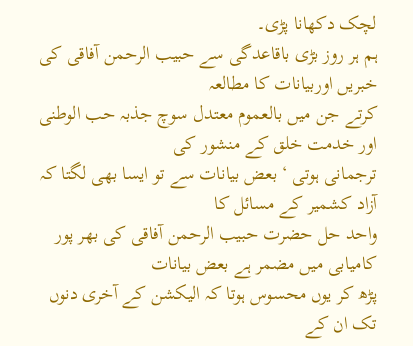لچک دکھانا پڑی۔
ہم ہر روز بڑی باقاعدگی سے حبیب الرحمن آفاقی کی خبریں اوربیانات کا مطالعہ
کرتے جن میں بالعموم معتدل سوچ جذبہ حب الوطنی اور خدمت خلق کے منشور کی
ترجمانی ہوتی ‘ بعض بیانات سے تو ایسا بھی لگتا کہ آزاد کشمیر کے مسائل کا
واحد حل حضرت حبیب الرحمن آفاقی کی بھر پور کامیابی میں مضمر ہے بعض بیانات
پڑھ کر یوں محسوس ہوتا کہ الیکشن کے آخری دنوں تک ان کے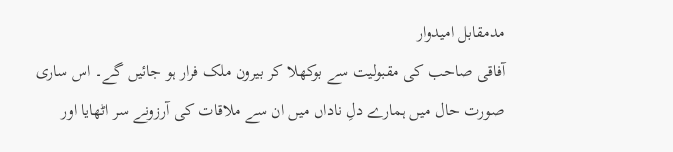مدمقابل امیدوار
آفاقی صاحب کی مقبولیت سے بوکھلا کر بیرون ملک فرار ہو جائیں گے۔ اس ساری
صورت حال میں ہمارے دلِ ناداں میں ان سے ملاقات کی آرزونے سر اٹھایا اور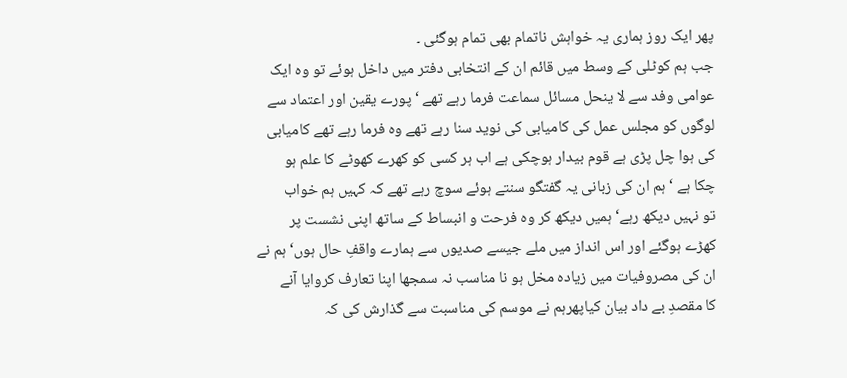پھر ایک روز ہماری یہ خواہش ناتمام بھی تمام ہوگئی ۔
جب ہم کوٹلی کے وسط میں قائم ان کے انتخابی دفتر میں داخل ہوئے تو وہ ایک
عوامی وفد سے لا ینحل مسائل سماعت فرما رہے تھے ‘ پورے یقین اور اعتماد سے
لوگوں کو مجلس عمل کی کامیابی کی نوید سنا رہے تھے وہ فرما رہے تھے کامیابی
کی ہوا چل پڑی ہے قوم بیدار ہوچکی ہے اب ہر کسی کو کھرے کھوٹے کا علم ہو
چکا ہے ‘ ہم ان کی زبانی یہ گفتگو سنتے ہوئے سوچ رہے تھے کہ کہیں ہم خواب
تو نہیں دیکھ رہے‘ ہمیں دیکھ کر وہ فرحت و انبساط کے ساتھ اپنی نشست پر
کھڑے ہوگئے اور اس انداز میں ملے جیسے صدیوں سے ہمارے واقفِ حال ہوں‘ہم نے
ان کی مصروفیات میں زیادہ مخل ہو نا مناسب نہ سمجھا اپنا تعارف کروایا آنے
کا مقصدِ بے داد بیان کیاپھرہم نے موسم کی مناسبت سے گذارش کی کہ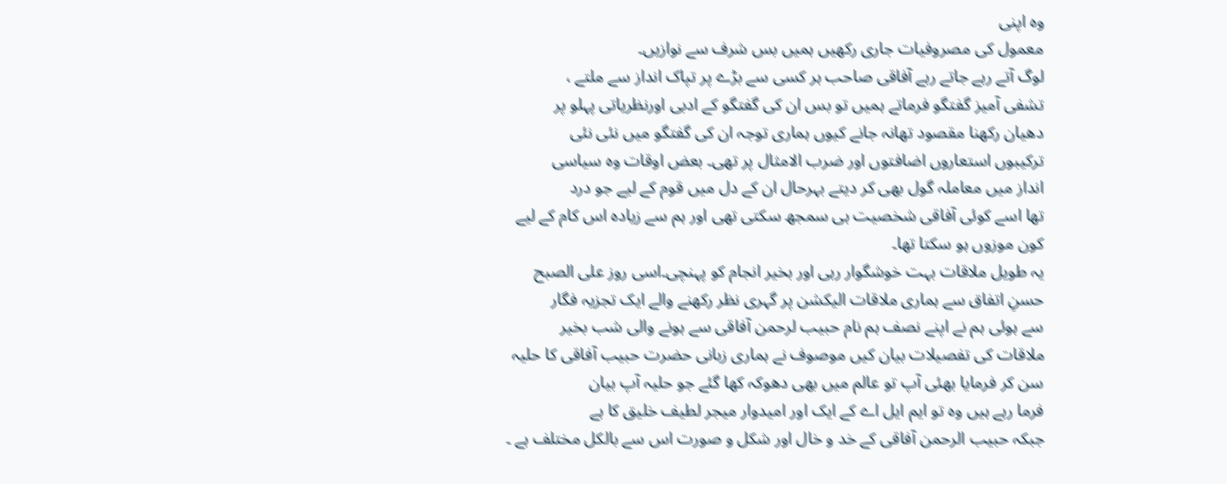وہ اپنی
معمول کی مصروفیات جاری رکھیں ہمیں بس شرف سے نوازیں۔
لوگ آتے رہے جاتے رہے آفاقی صاحب ہر کسی سے بڑے پر تپاک انداز سے ملتے ،
تشفی آمیز گفتگو فرماتے ہمیں تو بس ان کی گفتگو کے ادبی اورنظریاتی پہلو پر
دھیان رکھنا مقصود تھانہ جانے کیوں ہماری توجہ ان کی گفتگو میں نئی نئی
ترکیبوں استعاروں اضافتوں اور ضرب الامثال پر تھی۔ بعض اوقات وہ سیاسی
انداز میں معاملہ گول بھی کر دیتے بہرحال ان کے دل میں قوم کے لیے جو درد
تھا اسے کوئی آفاقی شخصیت ہی سمجھ سکتی تھی اور ہم سے زیادہ اس کام کے لیے
کون موزوں ہو سکتا تھا۔
یہ طویل ملاقات بہت خوشگوار رہی اور بخیر انجام کو پہنچی۔اسی روز علی الصبح
حسنِ اتفاق سے ہماری ملاقات الیکشن پر گہری نظر رکھنے والے ایک تجزیہ فگار
سے ہوئی ہم نے اپنے نصف ہم نام حبیب لرحمن آفاقی سے ہونے والی شب بخیر
ملاقات کی تفصیلات بیان کیں موصوف نے ہماری زبانی حضرت حبیب آفاقی کا حلیہ
سن کر فرمایا بھئی آپ تو عالم میں بھی دھوکہ کھا گئے جو حلیہ آپ بیان
فرما رہے ہیں وہ تو ایم ایل اے کے ایک اور امیدوار میجر لطیف خلیق کا ہے
جبکہ حبیب الرحمن آفاقی کے خد و خال اور شکل و صورت اس سے بالکل مختلف ہے ۔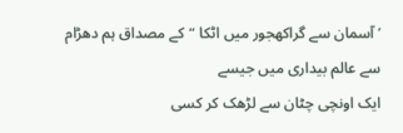’ آسمان سے گراکھجور میں اٹکا “کے مصداق ہم دھڑام سے عالم بیداری میں جیسے
ایک اونچی چٹان سے لڑھک کر کسی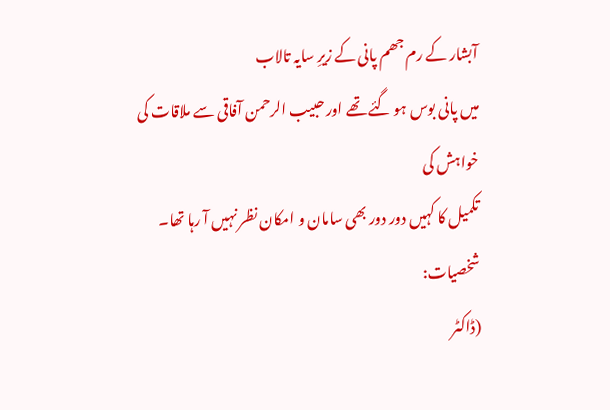آبشار کے رم جھم پانی کے زیرِ سایہ تالاب
میں پانی بوس ہو گئے تھے اور حبیب الرحمن آفاقی سے ملاقات کی خواہش کی
تکمیل کا کہیں دور دور بھی سامان و امکان نظر نہیں آ رہا تھا۔
شخصيات:
(ڈاکٹر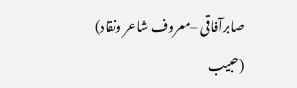صابرآفاقی –معروف شاعر ونقاد)
(حبیب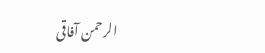الرحمن آفاقی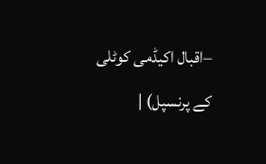–اقبال اکیڈمی کوٹلی کے پرنسپل) |